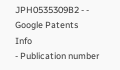JPH0535309B2 - - Google Patents
Info
- Publication number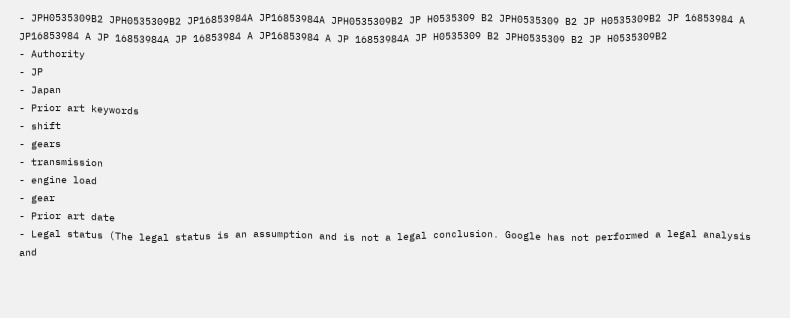- JPH0535309B2 JPH0535309B2 JP16853984A JP16853984A JPH0535309B2 JP H0535309 B2 JPH0535309 B2 JP H0535309B2 JP 16853984 A JP16853984 A JP 16853984A JP 16853984 A JP16853984 A JP 16853984A JP H0535309 B2 JPH0535309 B2 JP H0535309B2
- Authority
- JP
- Japan
- Prior art keywords
- shift
- gears
- transmission
- engine load
- gear
- Prior art date
- Legal status (The legal status is an assumption and is not a legal conclusion. Google has not performed a legal analysis and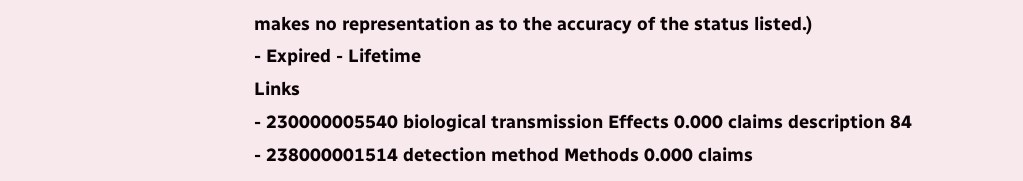makes no representation as to the accuracy of the status listed.)
- Expired - Lifetime
Links
- 230000005540 biological transmission Effects 0.000 claims description 84
- 238000001514 detection method Methods 0.000 claims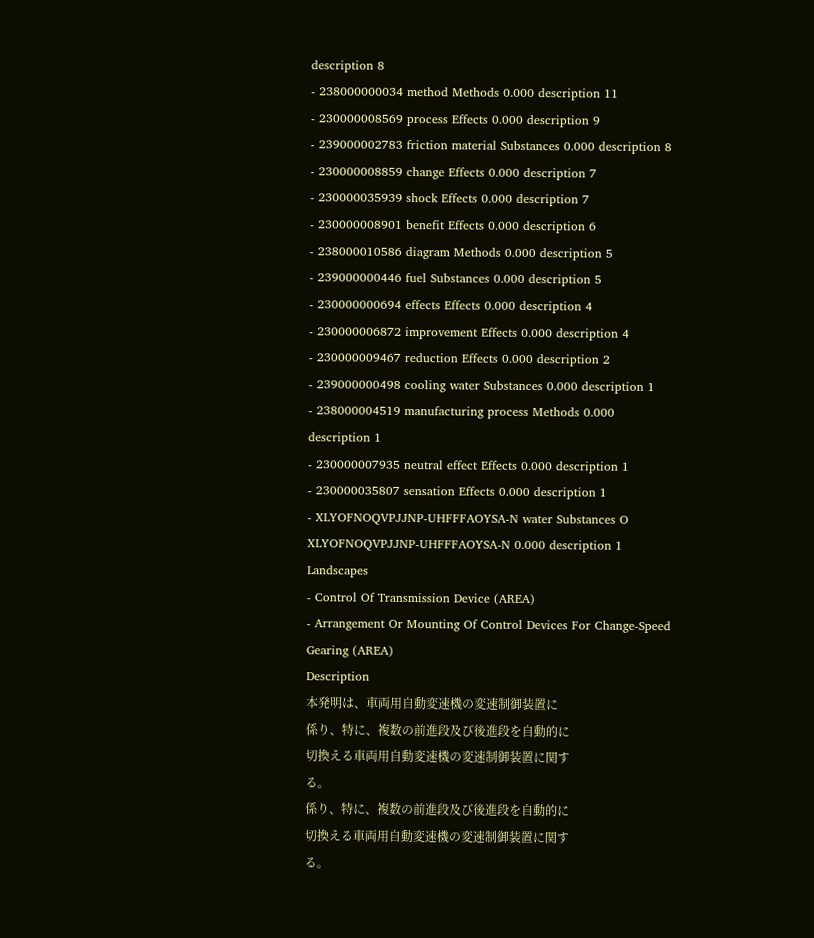description 8
- 238000000034 method Methods 0.000 description 11
- 230000008569 process Effects 0.000 description 9
- 239000002783 friction material Substances 0.000 description 8
- 230000008859 change Effects 0.000 description 7
- 230000035939 shock Effects 0.000 description 7
- 230000008901 benefit Effects 0.000 description 6
- 238000010586 diagram Methods 0.000 description 5
- 239000000446 fuel Substances 0.000 description 5
- 230000000694 effects Effects 0.000 description 4
- 230000006872 improvement Effects 0.000 description 4
- 230000009467 reduction Effects 0.000 description 2
- 239000000498 cooling water Substances 0.000 description 1
- 238000004519 manufacturing process Methods 0.000 description 1
- 230000007935 neutral effect Effects 0.000 description 1
- 230000035807 sensation Effects 0.000 description 1
- XLYOFNOQVPJJNP-UHFFFAOYSA-N water Substances O XLYOFNOQVPJJNP-UHFFFAOYSA-N 0.000 description 1
Landscapes
- Control Of Transmission Device (AREA)
- Arrangement Or Mounting Of Control Devices For Change-Speed Gearing (AREA)
Description
本発明は、車両用自動変速機の変速制御装置に
係り、特に、複数の前進段及び後進段を自動的に
切換える車両用自動変速機の変速制御装置に関す
る。
係り、特に、複数の前進段及び後進段を自動的に
切換える車両用自動変速機の変速制御装置に関す
る。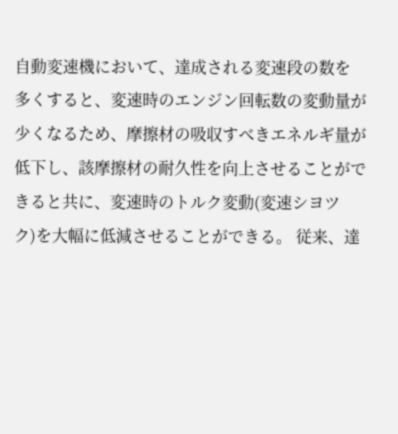自動変速機において、達成される変速段の数を
多くすると、変速時のエンジン回転数の変動量が
少くなるため、摩擦材の吸収すべきエネルギ量が
低下し、該摩擦材の耐久性を向上させることがで
きると共に、変速時のトルク変動(変速シヨツ
ク)を大幅に低減させることができる。 従来、達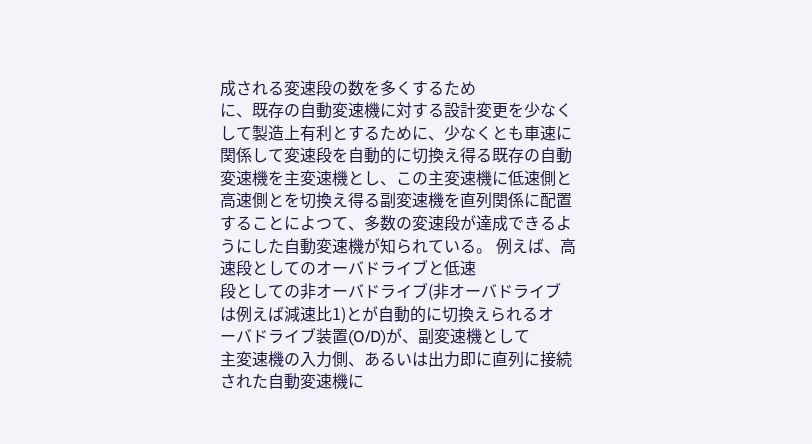成される変速段の数を多くするため
に、既存の自動変速機に対する設計変更を少なく
して製造上有利とするために、少なくとも車速に
関係して変速段を自動的に切換え得る既存の自動
変速機を主変速機とし、この主変速機に低速側と
高速側とを切換え得る副変速機を直列関係に配置
することによつて、多数の変速段が達成できるよ
うにした自動変速機が知られている。 例えば、高速段としてのオーバドライブと低速
段としての非オーバドライブ(非オーバドライブ
は例えば減速比1)とが自動的に切換えられるオ
ーバドライブ装置(O/D)が、副変速機として
主変速機の入力側、あるいは出力即に直列に接続
された自動変速機に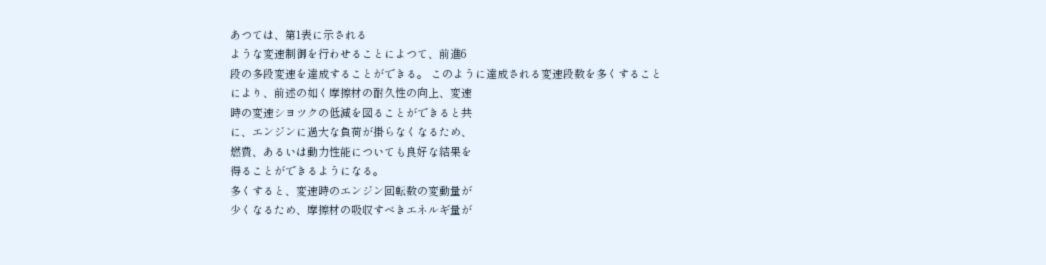あつては、第1表に示される
ような変速制御を行わせることによつて、前進6
段の多段変速を達成することができる。 このように達成される変速段数を多くすること
により、前述の如く摩擦材の耐久性の向上、変速
時の変速シヨツクの低減を図ることができると共
に、エンジンに過大な負荷が掛らなくなるため、
燃費、あるいは動力性能についても良好な結果を
得ることができるようになる。
多くすると、変速時のエンジン回転数の変動量が
少くなるため、摩擦材の吸収すべきエネルギ量が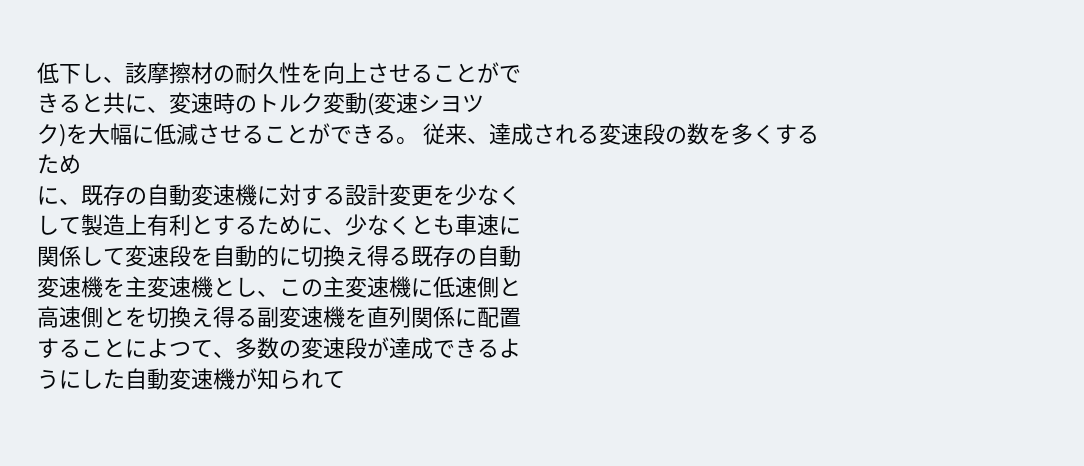低下し、該摩擦材の耐久性を向上させることがで
きると共に、変速時のトルク変動(変速シヨツ
ク)を大幅に低減させることができる。 従来、達成される変速段の数を多くするため
に、既存の自動変速機に対する設計変更を少なく
して製造上有利とするために、少なくとも車速に
関係して変速段を自動的に切換え得る既存の自動
変速機を主変速機とし、この主変速機に低速側と
高速側とを切換え得る副変速機を直列関係に配置
することによつて、多数の変速段が達成できるよ
うにした自動変速機が知られて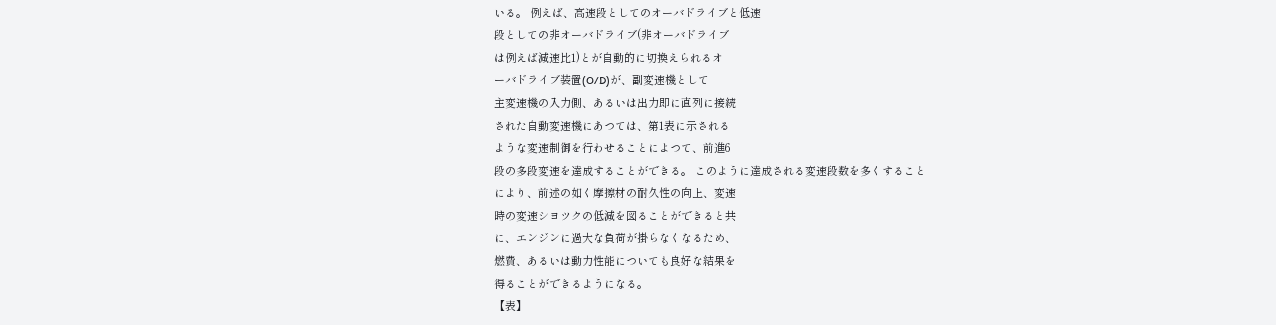いる。 例えば、高速段としてのオーバドライブと低速
段としての非オーバドライブ(非オーバドライブ
は例えば減速比1)とが自動的に切換えられるオ
ーバドライブ装置(O/D)が、副変速機として
主変速機の入力側、あるいは出力即に直列に接続
された自動変速機にあつては、第1表に示される
ような変速制御を行わせることによつて、前進6
段の多段変速を達成することができる。 このように達成される変速段数を多くすること
により、前述の如く摩擦材の耐久性の向上、変速
時の変速シヨツクの低減を図ることができると共
に、エンジンに過大な負荷が掛らなくなるため、
燃費、あるいは動力性能についても良好な結果を
得ることができるようになる。
【表】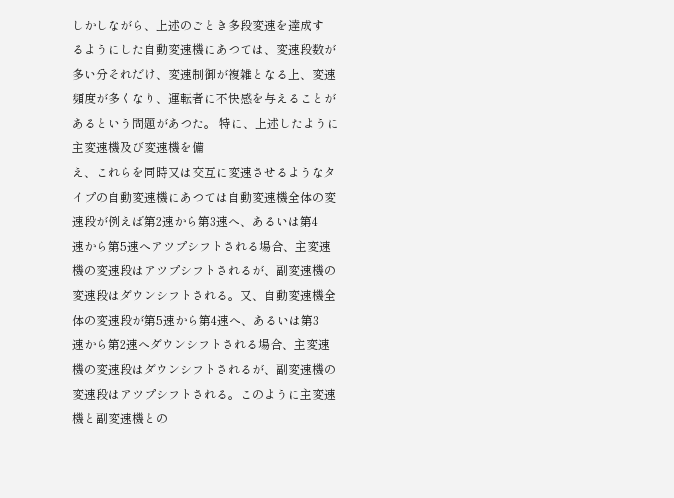しかしながら、上述のごとき多段変速を達成す
るようにした自動変速機にあつては、変速段数が
多い分それだけ、変速制御が複雑となる上、変速
頻度が多くなり、運転者に不快感を与えることが
あるという問題があつた。 特に、上述したように主変速機及び変速機を備
え、これらを同時又は交互に変速させるようなタ
イプの自動変速機にあつては自動変速機全体の変
速段が例えば第2速から第3速へ、あるいは第4
速から第5速へアツプシフトされる場合、主変速
機の変速段はアツプシフトされるが、副変速機の
変速段はダウンシフトされる。又、自動変速機全
体の変速段が第5速から第4速へ、あるいは第3
速から第2速へダウンシフトされる場合、主変速
機の変速段はダウンシフトされるが、副変速機の
変速段はアツプシフトされる。このように主変速
機と副変速機との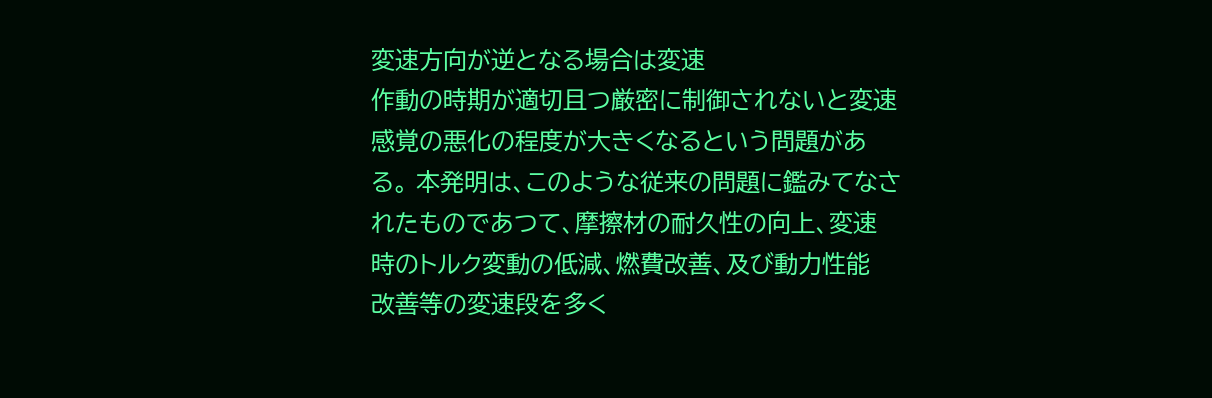変速方向が逆となる場合は変速
作動の時期が適切且つ厳密に制御されないと変速
感覚の悪化の程度が大きくなるという問題があ
る。 本発明は、このような従来の問題に鑑みてなさ
れたものであつて、摩擦材の耐久性の向上、変速
時のトルク変動の低減、燃費改善、及び動力性能
改善等の変速段を多く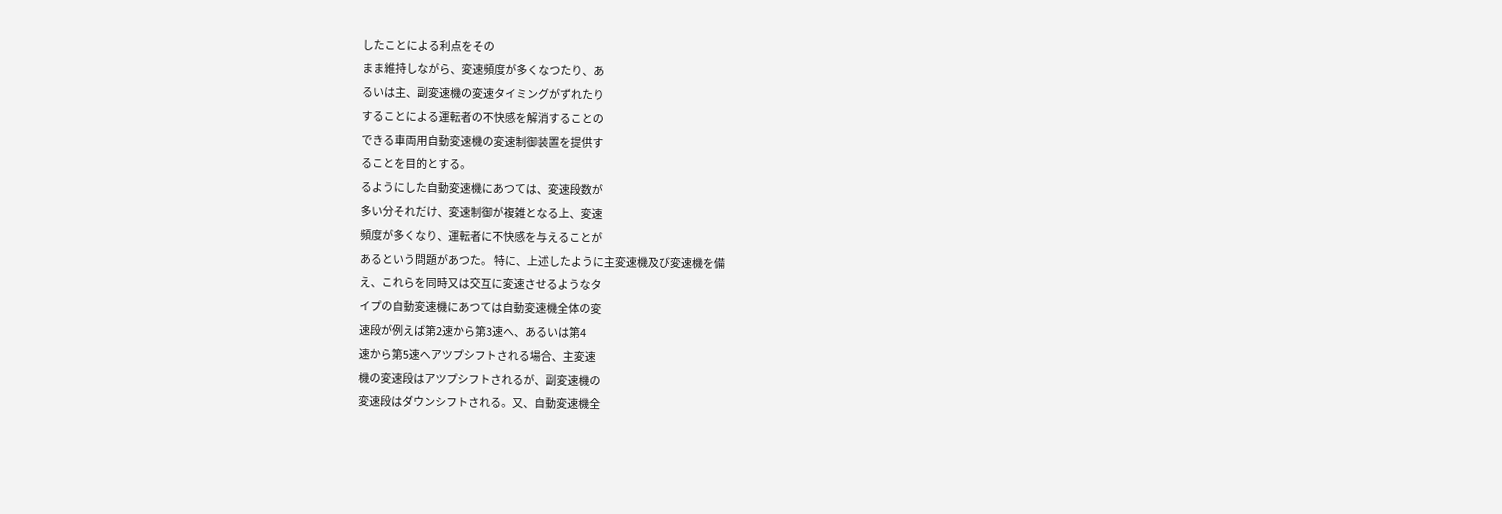したことによる利点をその
まま維持しながら、変速頻度が多くなつたり、あ
るいは主、副変速機の変速タイミングがずれたり
することによる運転者の不快感を解消することの
できる車両用自動変速機の変速制御装置を提供す
ることを目的とする。
るようにした自動変速機にあつては、変速段数が
多い分それだけ、変速制御が複雑となる上、変速
頻度が多くなり、運転者に不快感を与えることが
あるという問題があつた。 特に、上述したように主変速機及び変速機を備
え、これらを同時又は交互に変速させるようなタ
イプの自動変速機にあつては自動変速機全体の変
速段が例えば第2速から第3速へ、あるいは第4
速から第5速へアツプシフトされる場合、主変速
機の変速段はアツプシフトされるが、副変速機の
変速段はダウンシフトされる。又、自動変速機全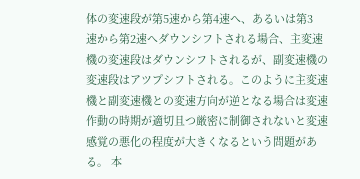体の変速段が第5速から第4速へ、あるいは第3
速から第2速へダウンシフトされる場合、主変速
機の変速段はダウンシフトされるが、副変速機の
変速段はアツプシフトされる。このように主変速
機と副変速機との変速方向が逆となる場合は変速
作動の時期が適切且つ厳密に制御されないと変速
感覚の悪化の程度が大きくなるという問題があ
る。 本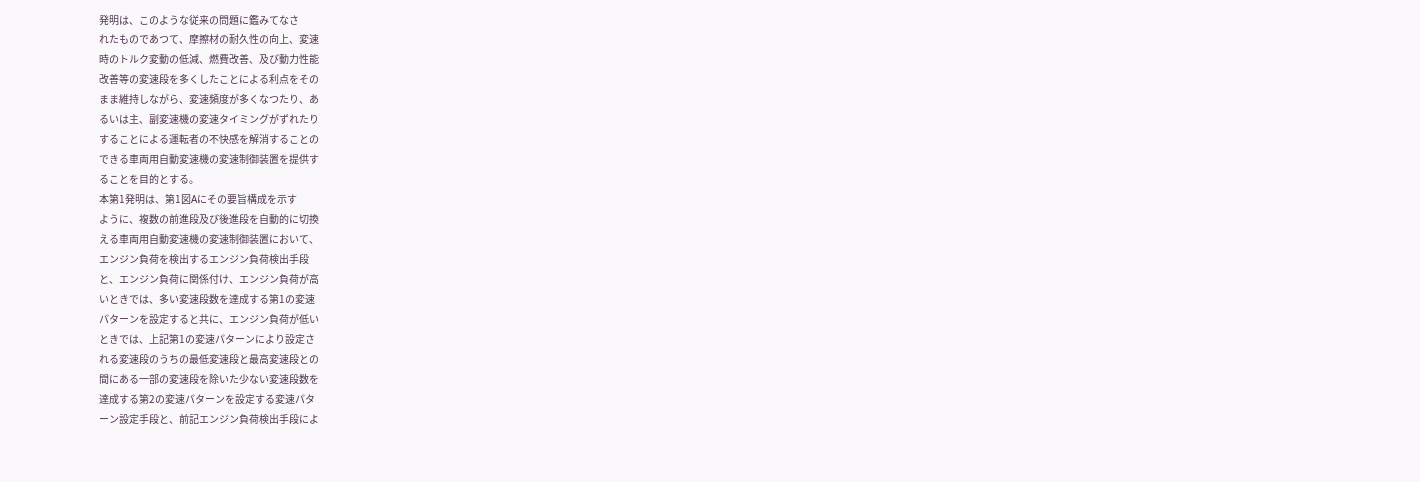発明は、このような従来の問題に鑑みてなさ
れたものであつて、摩擦材の耐久性の向上、変速
時のトルク変動の低減、燃費改善、及び動力性能
改善等の変速段を多くしたことによる利点をその
まま維持しながら、変速頻度が多くなつたり、あ
るいは主、副変速機の変速タイミングがずれたり
することによる運転者の不快感を解消することの
できる車両用自動変速機の変速制御装置を提供す
ることを目的とする。
本第1発明は、第1図Aにその要旨構成を示す
ように、複数の前進段及び後進段を自動的に切換
える車両用自動変速機の変速制御装置において、
エンジン負荷を検出するエンジン負荷検出手段
と、エンジン負荷に関係付け、エンジン負荷が高
いときでは、多い変速段数を達成する第1の変速
パターンを設定すると共に、エンジン負荷が低い
ときでは、上記第1の変速パターンにより設定さ
れる変速段のうちの最低変速段と最高変速段との
間にある一部の変速段を除いた少ない変速段数を
達成する第2の変速パターンを設定する変速パタ
ーン設定手段と、前記エンジン負荷検出手段によ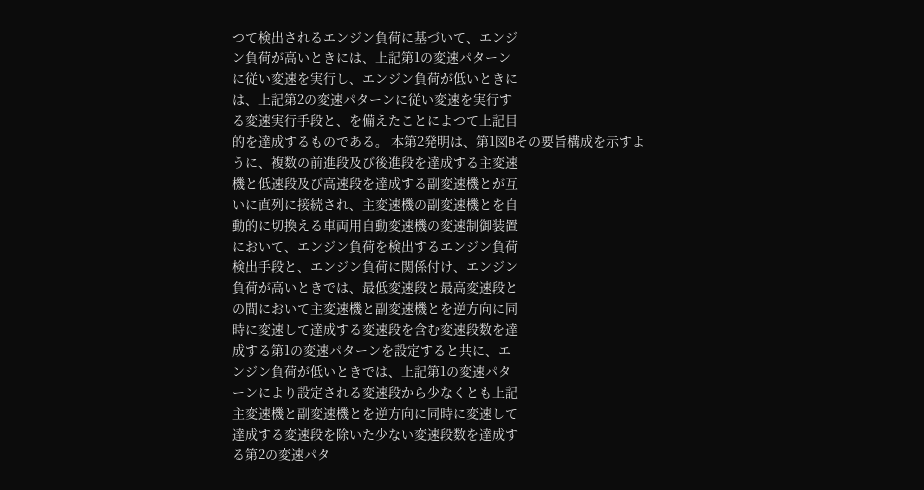つて検出されるエンジン負荷に基づいて、エンジ
ン負荷が高いときには、上記第1の変速パターン
に従い変速を実行し、エンジン負荷が低いときに
は、上記第2の変速パターンに従い変速を実行す
る変速実行手段と、を備えたことによつて上記目
的を達成するものである。 本第2発明は、第1図Bその要旨構成を示すよ
うに、複数の前進段及び後進段を達成する主変速
機と低速段及び高速段を達成する副変速機とが互
いに直列に接続され、主変速機の副変速機とを自
動的に切換える車両用自動変速機の変速制御装置
において、エンジン負荷を検出するエンジン負荷
検出手段と、エンジン負荷に関係付け、エンジン
負荷が高いときでは、最低変速段と最高変速段と
の間において主変速機と副変速機とを逆方向に同
時に変速して達成する変速段を含む変速段数を達
成する第1の変速パターンを設定すると共に、エ
ンジン負荷が低いときでは、上記第1の変速パタ
ーンにより設定される変速段から少なくとも上記
主変速機と副変速機とを逆方向に同時に変速して
達成する変速段を除いた少ない変速段数を達成す
る第2の変速パタ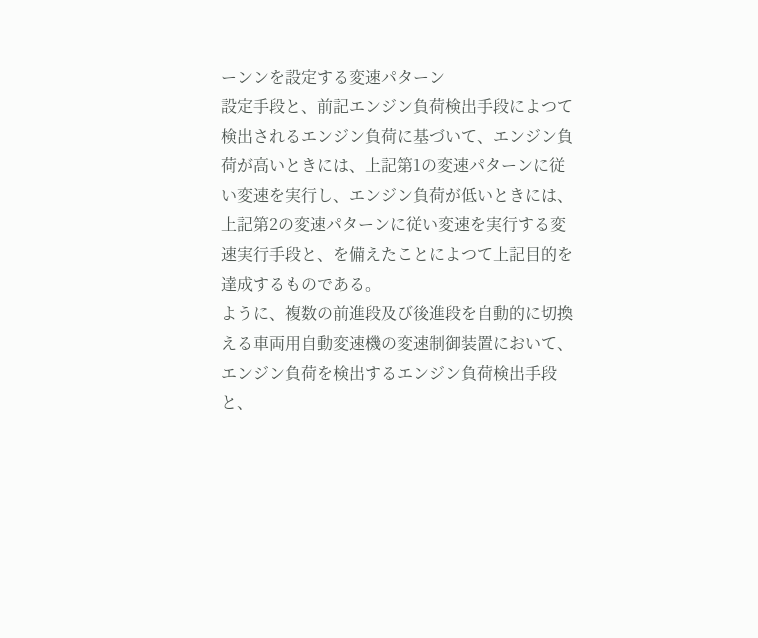ーンンを設定する変速パターン
設定手段と、前記エンジン負荷検出手段によつて
検出されるエンジン負荷に基づいて、エンジン負
荷が高いときには、上記第1の変速パターンに従
い変速を実行し、エンジン負荷が低いときには、
上記第2の変速パターンに従い変速を実行する変
速実行手段と、を備えたことによつて上記目的を
達成するものである。
ように、複数の前進段及び後進段を自動的に切換
える車両用自動変速機の変速制御装置において、
エンジン負荷を検出するエンジン負荷検出手段
と、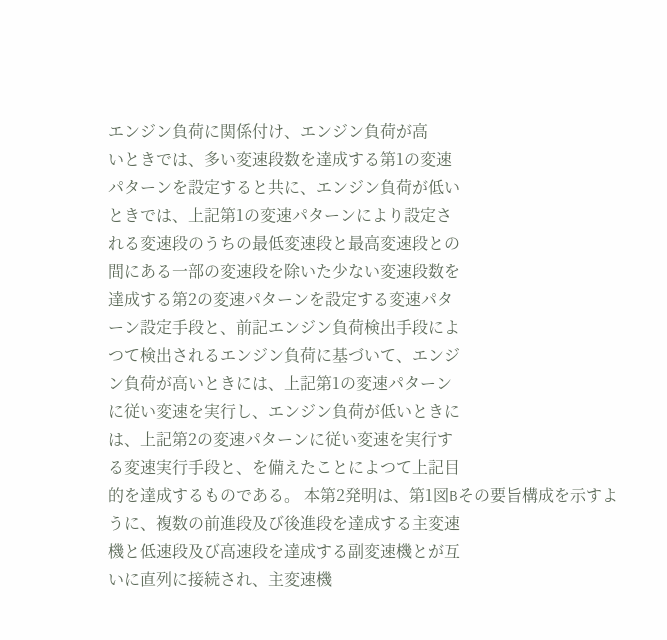エンジン負荷に関係付け、エンジン負荷が高
いときでは、多い変速段数を達成する第1の変速
パターンを設定すると共に、エンジン負荷が低い
ときでは、上記第1の変速パターンにより設定さ
れる変速段のうちの最低変速段と最高変速段との
間にある一部の変速段を除いた少ない変速段数を
達成する第2の変速パターンを設定する変速パタ
ーン設定手段と、前記エンジン負荷検出手段によ
つて検出されるエンジン負荷に基づいて、エンジ
ン負荷が高いときには、上記第1の変速パターン
に従い変速を実行し、エンジン負荷が低いときに
は、上記第2の変速パターンに従い変速を実行す
る変速実行手段と、を備えたことによつて上記目
的を達成するものである。 本第2発明は、第1図Bその要旨構成を示すよ
うに、複数の前進段及び後進段を達成する主変速
機と低速段及び高速段を達成する副変速機とが互
いに直列に接続され、主変速機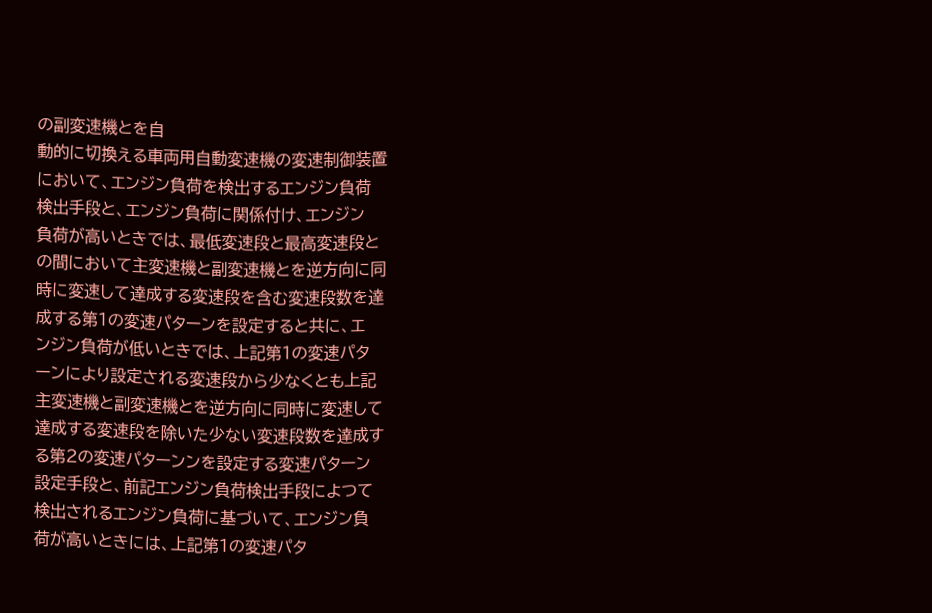の副変速機とを自
動的に切換える車両用自動変速機の変速制御装置
において、エンジン負荷を検出するエンジン負荷
検出手段と、エンジン負荷に関係付け、エンジン
負荷が高いときでは、最低変速段と最高変速段と
の間において主変速機と副変速機とを逆方向に同
時に変速して達成する変速段を含む変速段数を達
成する第1の変速パターンを設定すると共に、エ
ンジン負荷が低いときでは、上記第1の変速パタ
ーンにより設定される変速段から少なくとも上記
主変速機と副変速機とを逆方向に同時に変速して
達成する変速段を除いた少ない変速段数を達成す
る第2の変速パターンンを設定する変速パターン
設定手段と、前記エンジン負荷検出手段によつて
検出されるエンジン負荷に基づいて、エンジン負
荷が高いときには、上記第1の変速パタ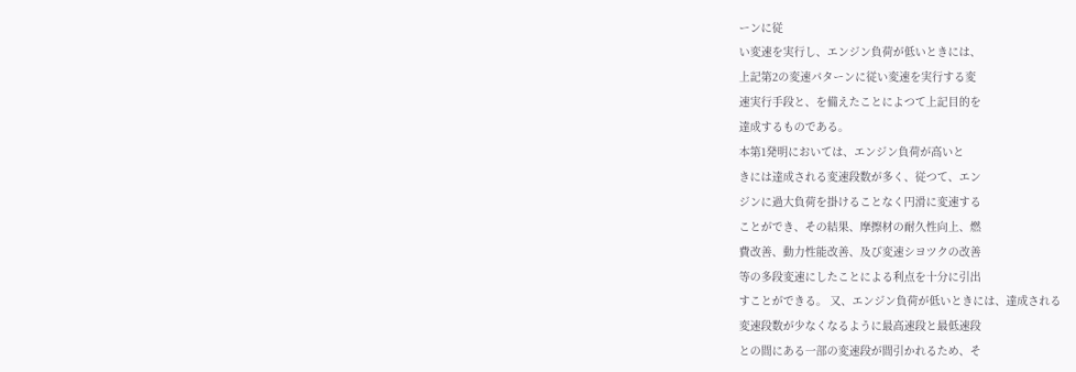ーンに従
い変速を実行し、エンジン負荷が低いときには、
上記第2の変速パターンに従い変速を実行する変
速実行手段と、を備えたことによつて上記目的を
達成するものである。
本第1発明においては、エンジン負荷が高いと
きには達成される変速段数が多く、従つて、エン
ジンに過大負荷を掛けることなく円滑に変速する
ことができ、その結果、摩擦材の耐久性向上、燃
費改善、動力性能改善、及び変速シヨツクの改善
等の多段変速にしたことによる利点を十分に引出
すことができる。 又、エンジン負荷が低いときには、達成される
変速段数が少なくなるように最高速段と最低速段
との間にある一部の変速段が間引かれるため、そ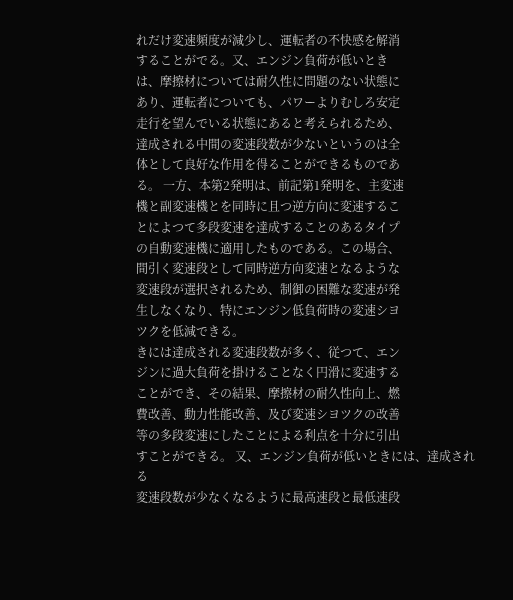れだけ変速頻度が減少し、運転者の不快感を解消
することがでる。又、エンジン負荷が低いとき
は、摩擦材については耐久性に問題のない状態に
あり、運転者についても、パワーよりむしろ安定
走行を望んでいる状態にあると考えられるため、
達成される中間の変速段数が少ないというのは全
体として良好な作用を得ることができるものであ
る。 一方、本第2発明は、前記第1発明を、主変速
機と副変速機とを同時に且つ逆方向に変速するこ
とによつて多段変速を達成することのあるタイプ
の自動変速機に適用したものである。この場合、
間引く変速段として同時逆方向変速となるような
変速段が選択されるため、制御の困難な変速が発
生しなくなり、特にエンジン低負荷時の変速シヨ
ツクを低減できる。
きには達成される変速段数が多く、従つて、エン
ジンに過大負荷を掛けることなく円滑に変速する
ことができ、その結果、摩擦材の耐久性向上、燃
費改善、動力性能改善、及び変速シヨツクの改善
等の多段変速にしたことによる利点を十分に引出
すことができる。 又、エンジン負荷が低いときには、達成される
変速段数が少なくなるように最高速段と最低速段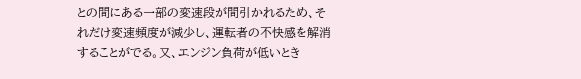との間にある一部の変速段が間引かれるため、そ
れだけ変速頻度が減少し、運転者の不快感を解消
することがでる。又、エンジン負荷が低いとき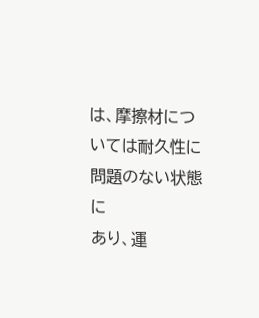は、摩擦材については耐久性に問題のない状態に
あり、運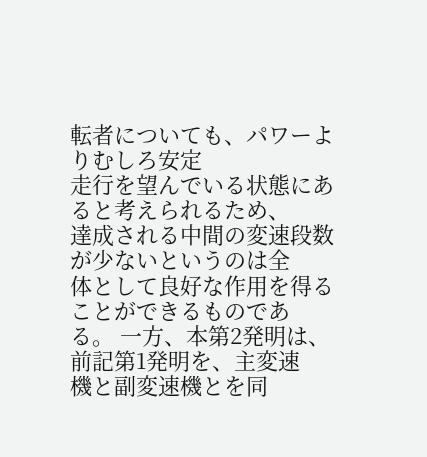転者についても、パワーよりむしろ安定
走行を望んでいる状態にあると考えられるため、
達成される中間の変速段数が少ないというのは全
体として良好な作用を得ることができるものであ
る。 一方、本第2発明は、前記第1発明を、主変速
機と副変速機とを同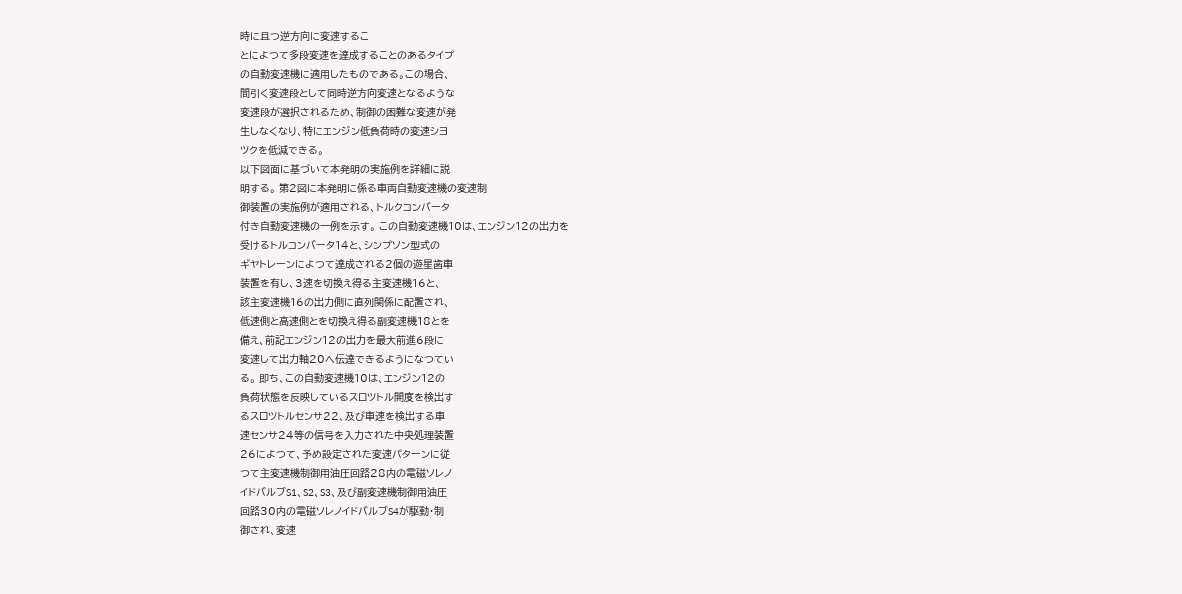時に且つ逆方向に変速するこ
とによつて多段変速を達成することのあるタイプ
の自動変速機に適用したものである。この場合、
間引く変速段として同時逆方向変速となるような
変速段が選択されるため、制御の困難な変速が発
生しなくなり、特にエンジン低負荷時の変速シヨ
ツクを低減できる。
以下図面に基づいて本発明の実施例を詳細に説
明する。 第2図に本発明に係る車両自動変速機の変速制
御装置の実施例が適用される、トルクコンバータ
付き自動変速機の一例を示す。 この自動変速機10は、エンジン12の出力を
受けるトルコンバータ14と、シンプソン型式の
ギヤトレーンによつて達成される2個の遊星歯車
装置を有し、3速を切換え得る主変速機16と、
該主変速機16の出力側に直列関係に配置され、
低速側と高速側とを切換え得る副変速機18とを
備え、前記エンジン12の出力を最大前進6段に
変速して出力軸20へ伝達できるようになつてい
る。 即ち、この自動変速機10は、エンジン12の
負荷状態を反映しているスロツトル開度を検出す
るスロツトルセンサ22、及び車速を検出する車
速センサ24等の信号を入力された中央処理装置
26によつて、予め設定された変速パターンに従
つて主変速機制御用油圧回路28内の電磁ソレノ
イドバルブS1、S2、S3、及び副変速機制御用油圧
回路30内の電磁ソレノイドバルブS4が駆動・制
御され、変速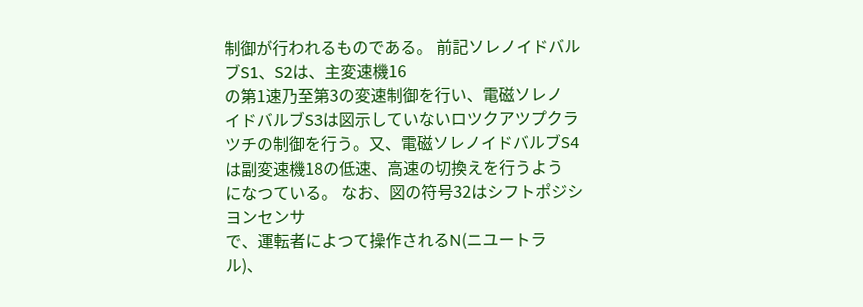制御が行われるものである。 前記ソレノイドバルブS1、S2は、主変速機16
の第1速乃至第3の変速制御を行い、電磁ソレノ
イドバルブS3は図示していないロツクアツプクラ
ツチの制御を行う。又、電磁ソレノイドバルブS4
は副変速機18の低速、高速の切換えを行うよう
になつている。 なお、図の符号32はシフトポジシヨンセンサ
で、運転者によつて操作されるN(ニユートラ
ル)、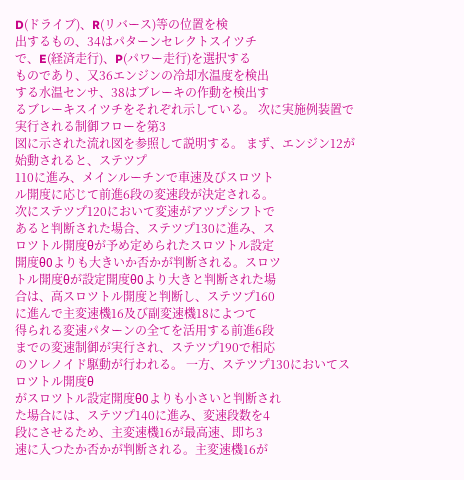D(ドライブ)、R(リバース)等の位置を検
出するもの、34はパターンセレクトスイツチ
で、E(経済走行)、P(パワー走行)を選択する
ものであり、又36エンジンの冷却水温度を検出
する水温センサ、38はブレーキの作動を検出す
るブレーキスイツチをそれぞれ示している。 次に実施例装置で実行される制御フローを第3
図に示された流れ図を参照して説明する。 まず、エンジン12が始動されると、ステツプ
110に進み、メインルーチンで車速及びスロツト
ル開度に応じて前進6段の変速段が決定される。
次にステツプ120において変速がアツプシフトで
あると判断された場合、ステツプ130に進み、ス
ロツトル開度θが予め定められたスロツトル設定
開度θ0よりも大きいか否かが判断される。スロツ
トル開度θが設定開度θ0より大きと判断された場
合は、高スロツトル開度と判断し、ステツプ160
に進んで主変速機16及び副変速機18によつて
得られる変速パターンの全てを活用する前進6段
までの変速制御が実行され、ステツプ190で相応
のソレノイド駆動が行われる。 一方、ステツプ130においてスロツトル開度θ
がスロツトル設定開度θ0よりも小さいと判断され
た場合には、ステツプ140に進み、変速段数を4
段にさせるため、主変速機16が最高速、即ち3
速に入つたか否かが判断される。主変速機16が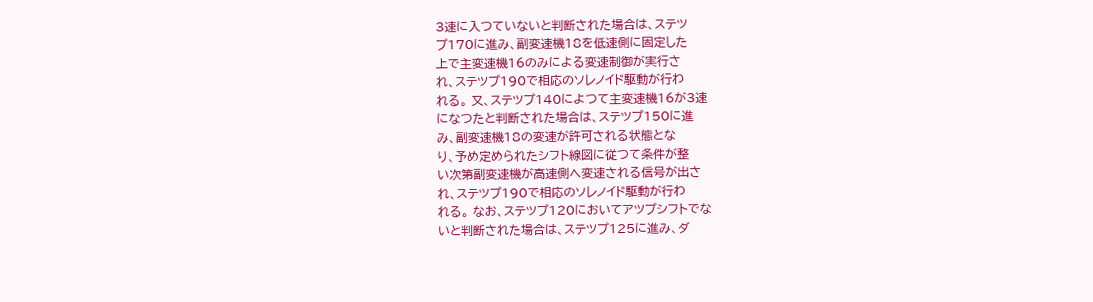3速に入つていないと判断された場合は、ステツ
プ170に進み、副変速機18を低速側に固定した
上で主変速機16のみによる変速制御が実行さ
れ、ステツプ190で相応のソレノイド駆動が行わ
れる。 又、ステツプ140によつて主変速機16が3速
になつたと判断された場合は、ステツプ150に進
み、副変速機18の変速が許可される状態とな
り、予め定められたシフト線図に従つて条件が整
い次第副変速機が高速側へ変速される信号が出さ
れ、ステツプ190で相応のソレノイド駆動が行わ
れる。 なお、ステツプ120においてアツプシフトでな
いと判断された場合は、ステツプ125に進み、ダ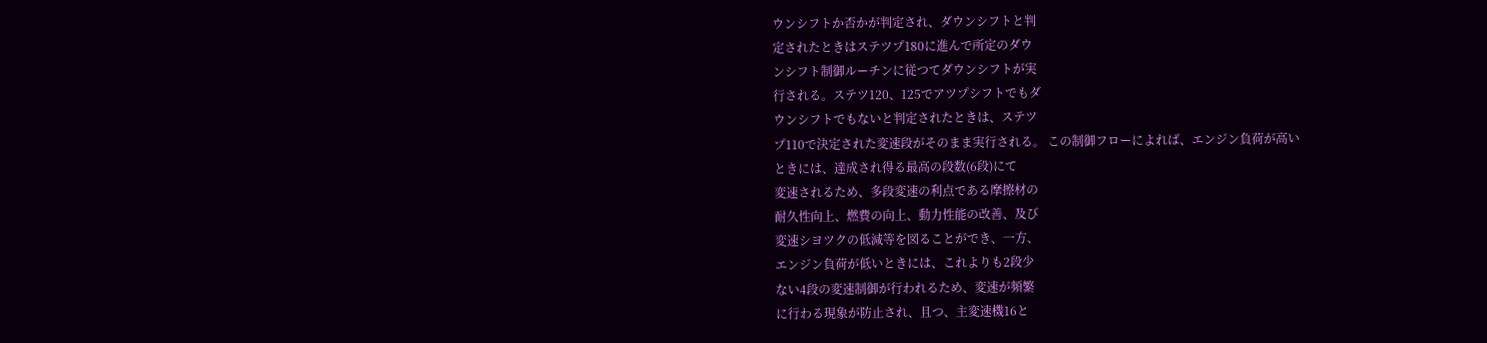ウンシフトか否かが判定され、ダウンシフトと判
定されたときはステツプ180に進んで所定のダウ
ンシフト制御ルーチンに従つてダウンシフトが実
行される。ステツ120、125でアツプシフトでもダ
ウンシフトでもないと判定されたときは、ステツ
プ110で決定された変速段がそのまま実行される。 この制御フローによれば、エンジン負荷が高い
ときには、達成され得る最高の段数(6段)にて
変速されるため、多段変速の利点である摩擦材の
耐久性向上、燃費の向上、動力性能の改善、及び
変速シヨツクの低減等を図ることができ、一方、
エンジン負荷が低いときには、これよりも2段少
ない4段の変速制御が行われるため、変速が頻繁
に行わる現象が防止され、且つ、主変速機16と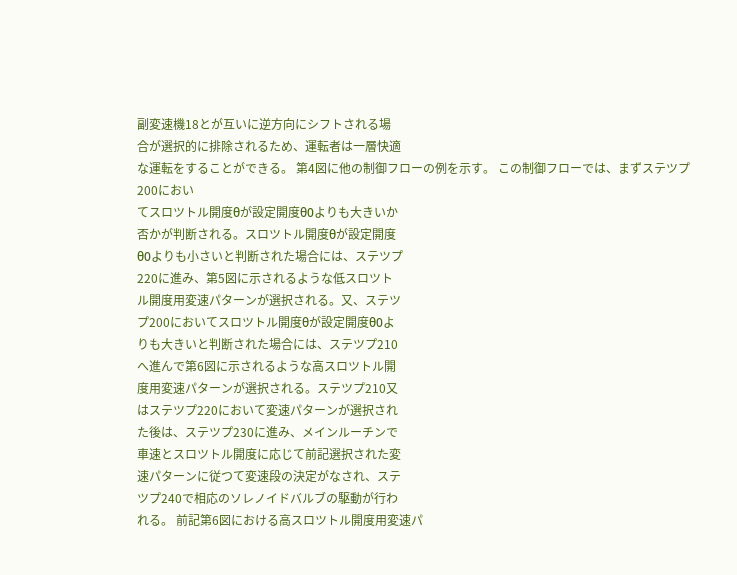副変速機18とが互いに逆方向にシフトされる場
合が選択的に排除されるため、運転者は一層快適
な運転をすることができる。 第4図に他の制御フローの例を示す。 この制御フローでは、まずステツプ200におい
てスロツトル開度θが設定開度θ0よりも大きいか
否かが判断される。スロツトル開度θが設定開度
θ0よりも小さいと判断された場合には、ステツプ
220に進み、第5図に示されるような低スロツト
ル開度用変速パターンが選択される。又、ステツ
プ200においてスロツトル開度θが設定開度θ0よ
りも大きいと判断された場合には、ステツプ210
へ進んで第6図に示されるような高スロツトル開
度用変速パターンが選択される。ステツプ210又
はステツプ220において変速パターンが選択され
た後は、ステツプ230に進み、メインルーチンで
車速とスロツトル開度に応じて前記選択された変
速パターンに従つて変速段の決定がなされ、ステ
ツプ240で相応のソレノイドバルブの駆動が行わ
れる。 前記第6図における高スロツトル開度用変速パ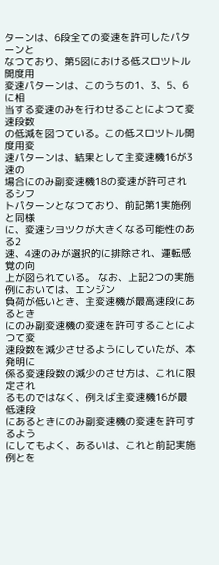ターンは、6段全ての変速を許可したパターンと
なつており、第5図における低スロツトル開度用
変速パターンは、このうちの1、3、5、6に相
当する変速のみを行わせることによつて変速段数
の低減を図つている。この低スロツトル開度用変
速パターンは、結果として主変速機16が3速の
場合にのみ副変速機18の変速が許可されるシフ
トパターンとなつており、前記第1実施例と同様
に、変速シヨツクが大きくなる可能性のある2
速、4速のみが選択的に排除され、運転感覚の向
上が図られている。 なお、上記2つの実施例においては、エンジン
負荷が低いとき、主変速機が最高速段にあるとき
にのみ副変速機の変速を許可することによつて変
速段数を減少させるようにしていたが、本発明に
係る変速段数の減少のさせ方は、これに限定され
るものではなく、例えば主変速機16が最低速段
にあるときにのみ副変速機の変速を許可するよう
にしてもよく、あるいは、これと前記実施例とを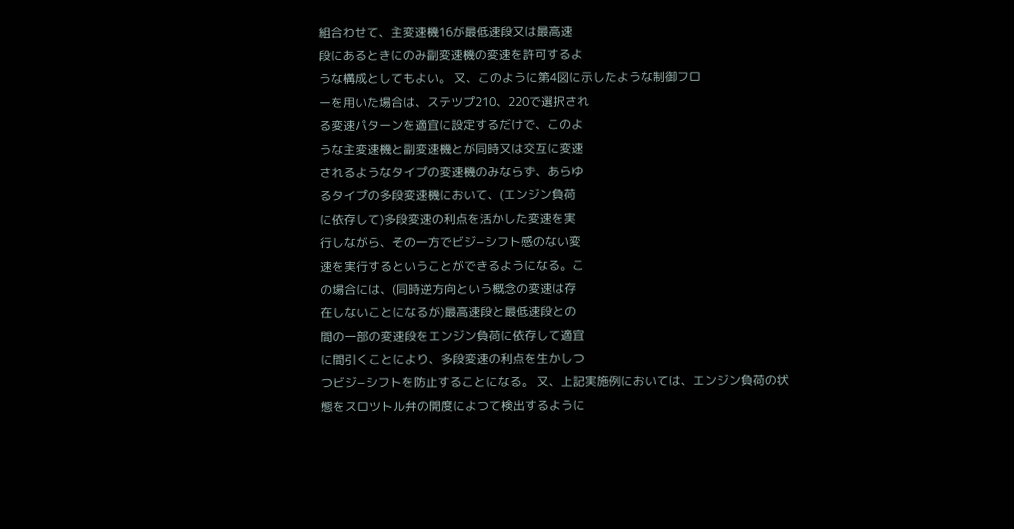組合わせて、主変速機16が最低速段又は最高速
段にあるときにのみ副変速機の変速を許可するよ
うな構成としてもよい。 又、このように第4図に示したような制御フロ
ーを用いた場合は、ステツプ210、220で選択され
る変速パターンを適宜に設定するだけで、このよ
うな主変速機と副変速機とが同時又は交互に変速
されるようなタイプの変速機のみならず、あらゆ
るタイプの多段変速機において、(エンジン負荷
に依存して)多段変速の利点を活かした変速を実
行しながら、その一方でビジ−シフト感のない変
速を実行するということができるようになる。こ
の場合には、(同時逆方向という概念の変速は存
在しないことになるが)最高速段と最低速段との
間の一部の変速段をエンジン負荷に依存して適宜
に間引くことにより、多段変速の利点を生かしつ
つビジ−シフトを防止することになる。 又、上記実施例においては、エンジン負荷の状
態をスロツトル弁の開度によつて検出するように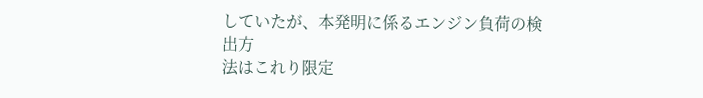していたが、本発明に係るエンジン負荷の検出方
法はこれり限定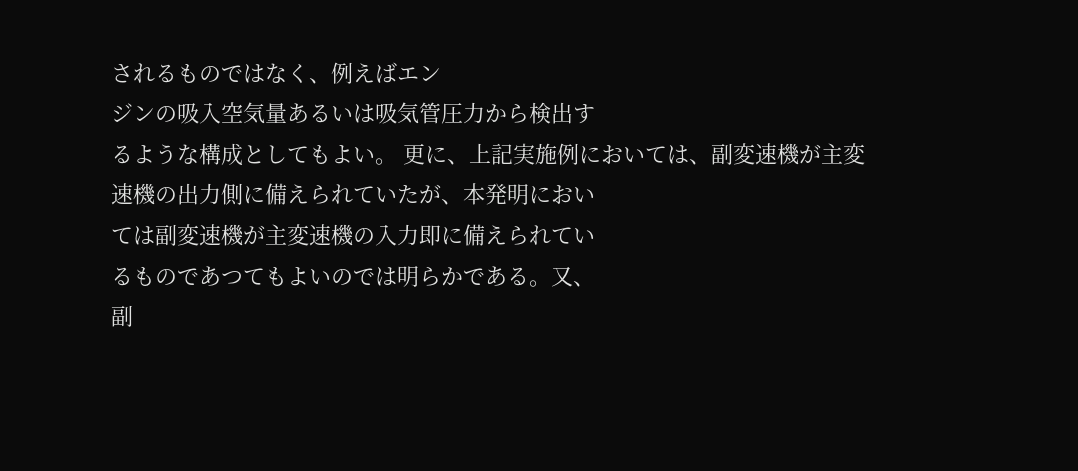されるものではなく、例えばエン
ジンの吸入空気量あるいは吸気管圧力から検出す
るような構成としてもよい。 更に、上記実施例においては、副変速機が主変
速機の出力側に備えられていたが、本発明におい
ては副変速機が主変速機の入力即に備えられてい
るものであつてもよいのでは明らかである。又、
副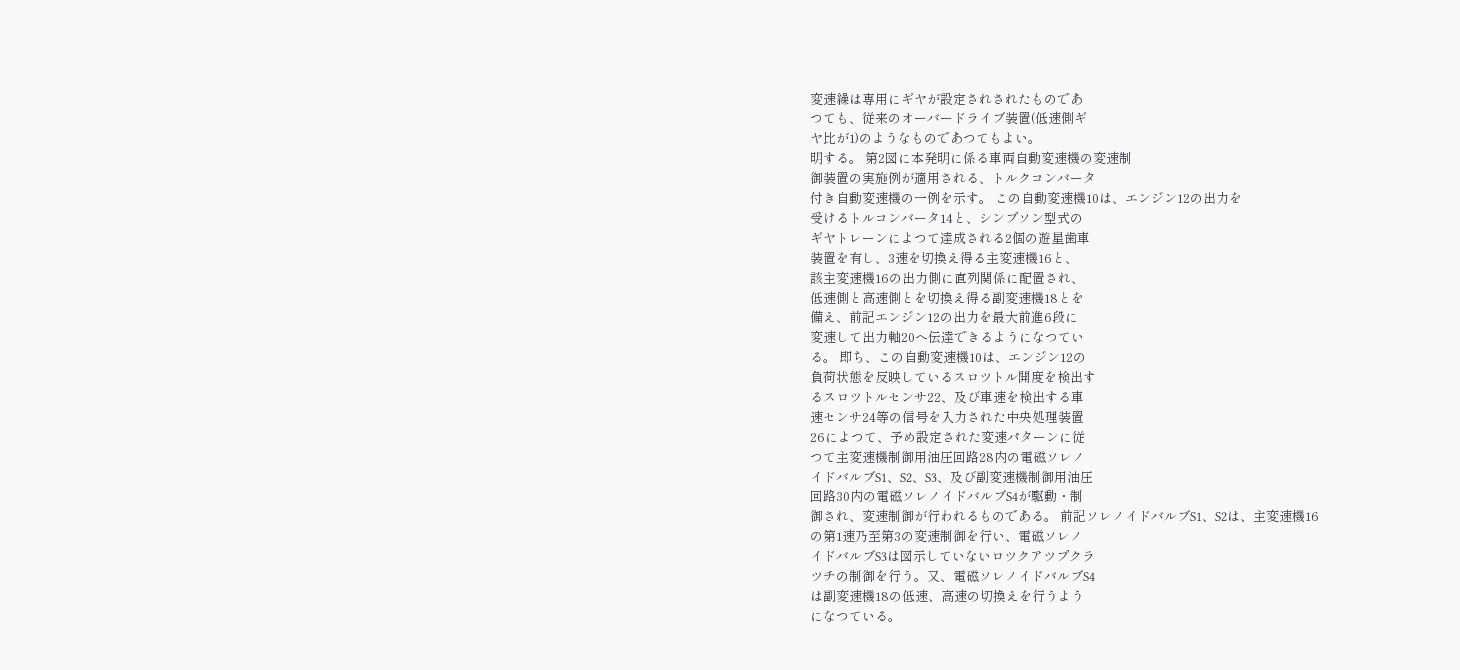変速繰は専用にギヤが設定されされたものであ
つても、従来のオーバードライブ装置(低速側ギ
ヤ比が1)のようなものであつてもよい。
明する。 第2図に本発明に係る車両自動変速機の変速制
御装置の実施例が適用される、トルクコンバータ
付き自動変速機の一例を示す。 この自動変速機10は、エンジン12の出力を
受けるトルコンバータ14と、シンプソン型式の
ギヤトレーンによつて達成される2個の遊星歯車
装置を有し、3速を切換え得る主変速機16と、
該主変速機16の出力側に直列関係に配置され、
低速側と高速側とを切換え得る副変速機18とを
備え、前記エンジン12の出力を最大前進6段に
変速して出力軸20へ伝達できるようになつてい
る。 即ち、この自動変速機10は、エンジン12の
負荷状態を反映しているスロツトル開度を検出す
るスロツトルセンサ22、及び車速を検出する車
速センサ24等の信号を入力された中央処理装置
26によつて、予め設定された変速パターンに従
つて主変速機制御用油圧回路28内の電磁ソレノ
イドバルブS1、S2、S3、及び副変速機制御用油圧
回路30内の電磁ソレノイドバルブS4が駆動・制
御され、変速制御が行われるものである。 前記ソレノイドバルブS1、S2は、主変速機16
の第1速乃至第3の変速制御を行い、電磁ソレノ
イドバルブS3は図示していないロツクアツプクラ
ツチの制御を行う。又、電磁ソレノイドバルブS4
は副変速機18の低速、高速の切換えを行うよう
になつている。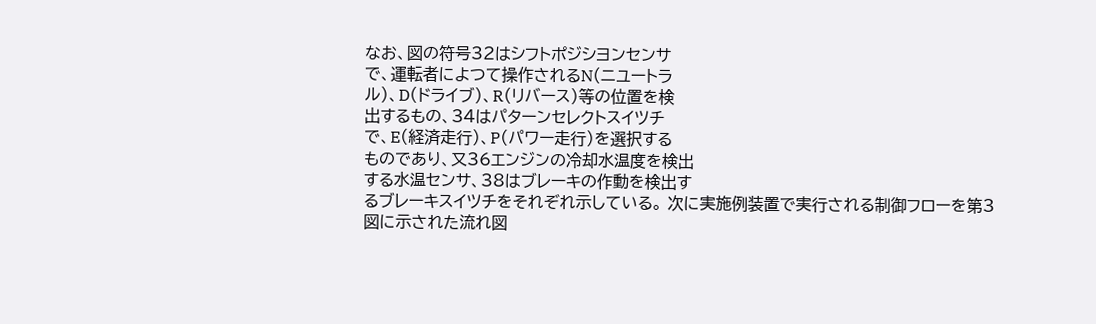なお、図の符号32はシフトポジシヨンセンサ
で、運転者によつて操作されるN(ニユートラ
ル)、D(ドライブ)、R(リバース)等の位置を検
出するもの、34はパターンセレクトスイツチ
で、E(経済走行)、P(パワー走行)を選択する
ものであり、又36エンジンの冷却水温度を検出
する水温センサ、38はブレーキの作動を検出す
るブレーキスイツチをそれぞれ示している。 次に実施例装置で実行される制御フローを第3
図に示された流れ図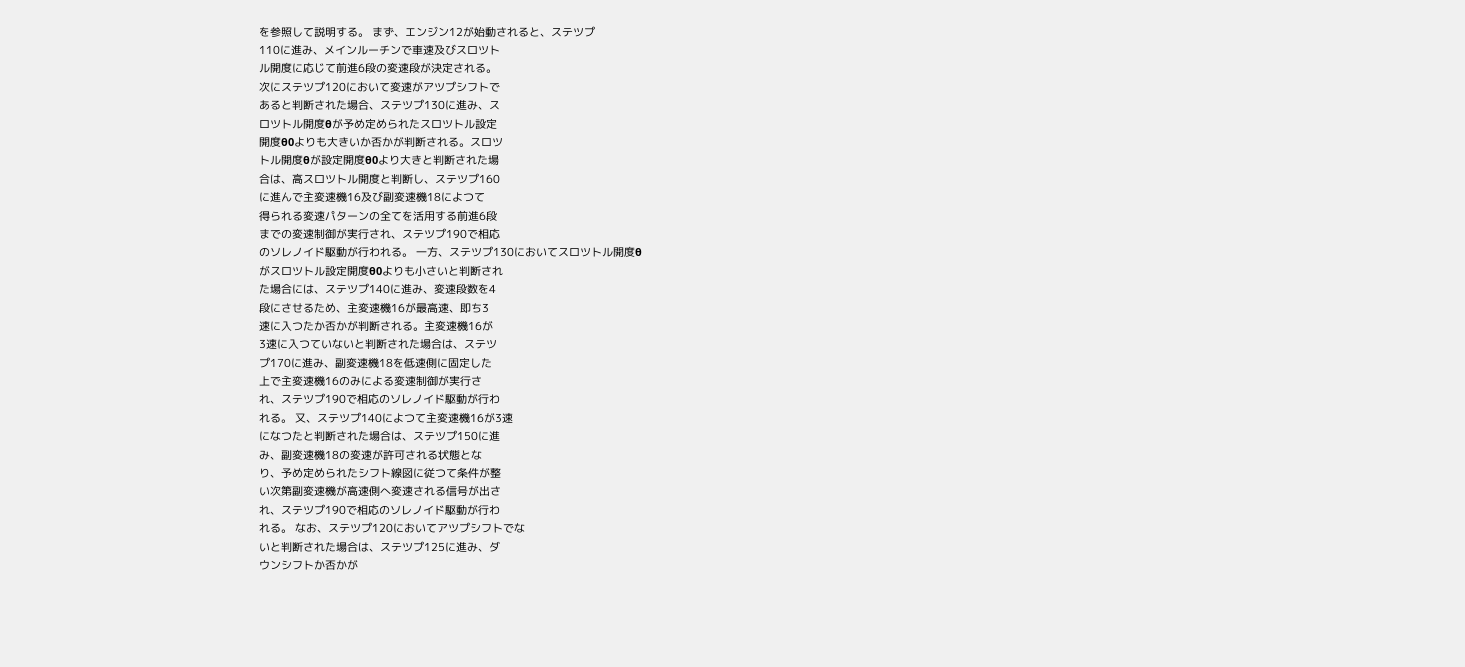を参照して説明する。 まず、エンジン12が始動されると、ステツプ
110に進み、メインルーチンで車速及びスロツト
ル開度に応じて前進6段の変速段が決定される。
次にステツプ120において変速がアツプシフトで
あると判断された場合、ステツプ130に進み、ス
ロツトル開度θが予め定められたスロツトル設定
開度θ0よりも大きいか否かが判断される。スロツ
トル開度θが設定開度θ0より大きと判断された場
合は、高スロツトル開度と判断し、ステツプ160
に進んで主変速機16及び副変速機18によつて
得られる変速パターンの全てを活用する前進6段
までの変速制御が実行され、ステツプ190で相応
のソレノイド駆動が行われる。 一方、ステツプ130においてスロツトル開度θ
がスロツトル設定開度θ0よりも小さいと判断され
た場合には、ステツプ140に進み、変速段数を4
段にさせるため、主変速機16が最高速、即ち3
速に入つたか否かが判断される。主変速機16が
3速に入つていないと判断された場合は、ステツ
プ170に進み、副変速機18を低速側に固定した
上で主変速機16のみによる変速制御が実行さ
れ、ステツプ190で相応のソレノイド駆動が行わ
れる。 又、ステツプ140によつて主変速機16が3速
になつたと判断された場合は、ステツプ150に進
み、副変速機18の変速が許可される状態とな
り、予め定められたシフト線図に従つて条件が整
い次第副変速機が高速側へ変速される信号が出さ
れ、ステツプ190で相応のソレノイド駆動が行わ
れる。 なお、ステツプ120においてアツプシフトでな
いと判断された場合は、ステツプ125に進み、ダ
ウンシフトか否かが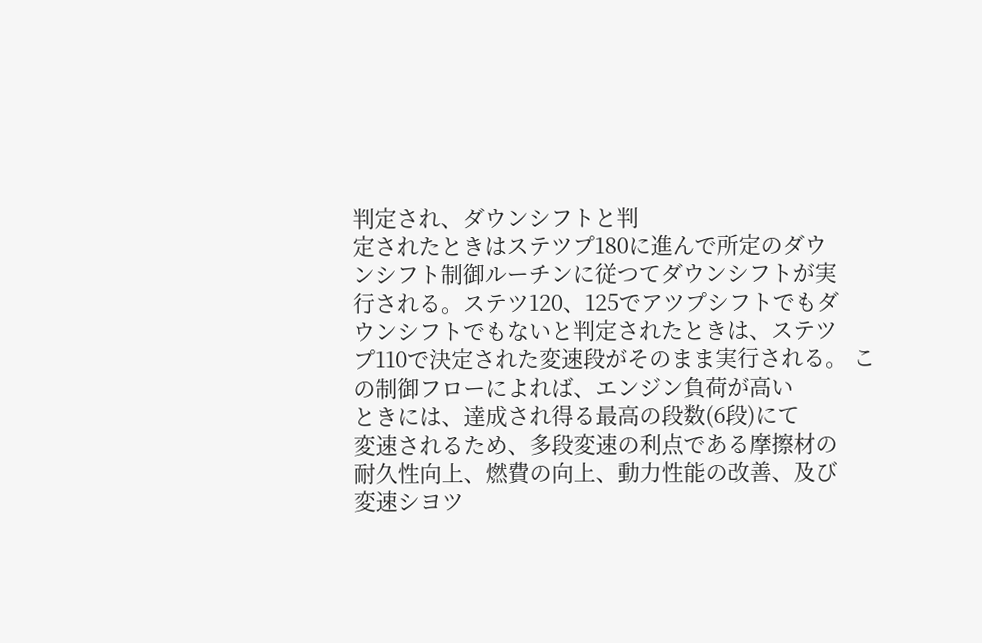判定され、ダウンシフトと判
定されたときはステツプ180に進んで所定のダウ
ンシフト制御ルーチンに従つてダウンシフトが実
行される。ステツ120、125でアツプシフトでもダ
ウンシフトでもないと判定されたときは、ステツ
プ110で決定された変速段がそのまま実行される。 この制御フローによれば、エンジン負荷が高い
ときには、達成され得る最高の段数(6段)にて
変速されるため、多段変速の利点である摩擦材の
耐久性向上、燃費の向上、動力性能の改善、及び
変速シヨツ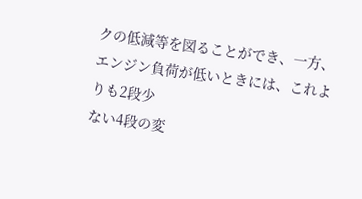クの低減等を図ることができ、一方、
エンジン負荷が低いときには、これよりも2段少
ない4段の変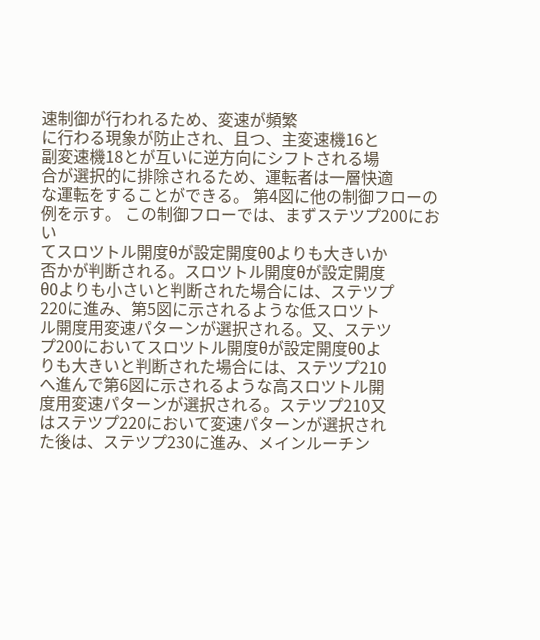速制御が行われるため、変速が頻繁
に行わる現象が防止され、且つ、主変速機16と
副変速機18とが互いに逆方向にシフトされる場
合が選択的に排除されるため、運転者は一層快適
な運転をすることができる。 第4図に他の制御フローの例を示す。 この制御フローでは、まずステツプ200におい
てスロツトル開度θが設定開度θ0よりも大きいか
否かが判断される。スロツトル開度θが設定開度
θ0よりも小さいと判断された場合には、ステツプ
220に進み、第5図に示されるような低スロツト
ル開度用変速パターンが選択される。又、ステツ
プ200においてスロツトル開度θが設定開度θ0よ
りも大きいと判断された場合には、ステツプ210
へ進んで第6図に示されるような高スロツトル開
度用変速パターンが選択される。ステツプ210又
はステツプ220において変速パターンが選択され
た後は、ステツプ230に進み、メインルーチン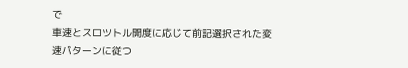で
車速とスロツトル開度に応じて前記選択された変
速パターンに従つ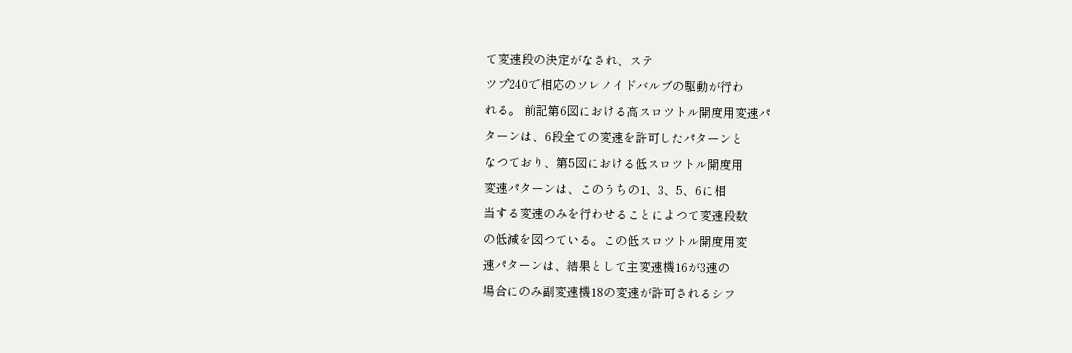て変速段の決定がなされ、ステ
ツプ240で相応のソレノイドバルブの駆動が行わ
れる。 前記第6図における高スロツトル開度用変速パ
ターンは、6段全ての変速を許可したパターンと
なつており、第5図における低スロツトル開度用
変速パターンは、このうちの1、3、5、6に相
当する変速のみを行わせることによつて変速段数
の低減を図つている。この低スロツトル開度用変
速パターンは、結果として主変速機16が3速の
場合にのみ副変速機18の変速が許可されるシフ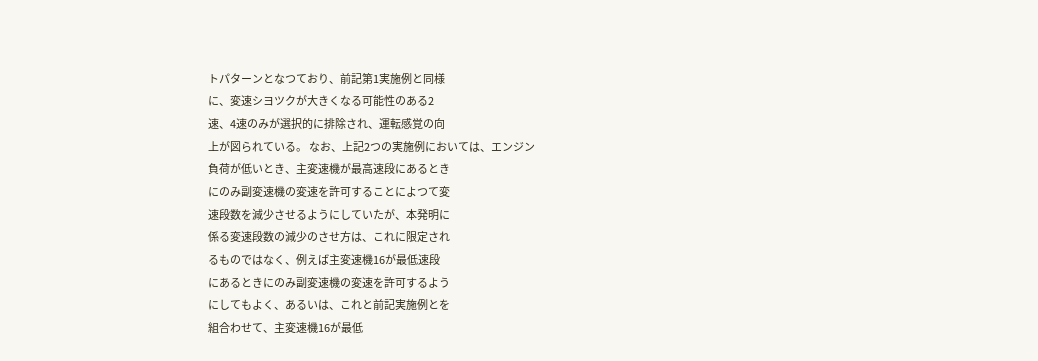トパターンとなつており、前記第1実施例と同様
に、変速シヨツクが大きくなる可能性のある2
速、4速のみが選択的に排除され、運転感覚の向
上が図られている。 なお、上記2つの実施例においては、エンジン
負荷が低いとき、主変速機が最高速段にあるとき
にのみ副変速機の変速を許可することによつて変
速段数を減少させるようにしていたが、本発明に
係る変速段数の減少のさせ方は、これに限定され
るものではなく、例えば主変速機16が最低速段
にあるときにのみ副変速機の変速を許可するよう
にしてもよく、あるいは、これと前記実施例とを
組合わせて、主変速機16が最低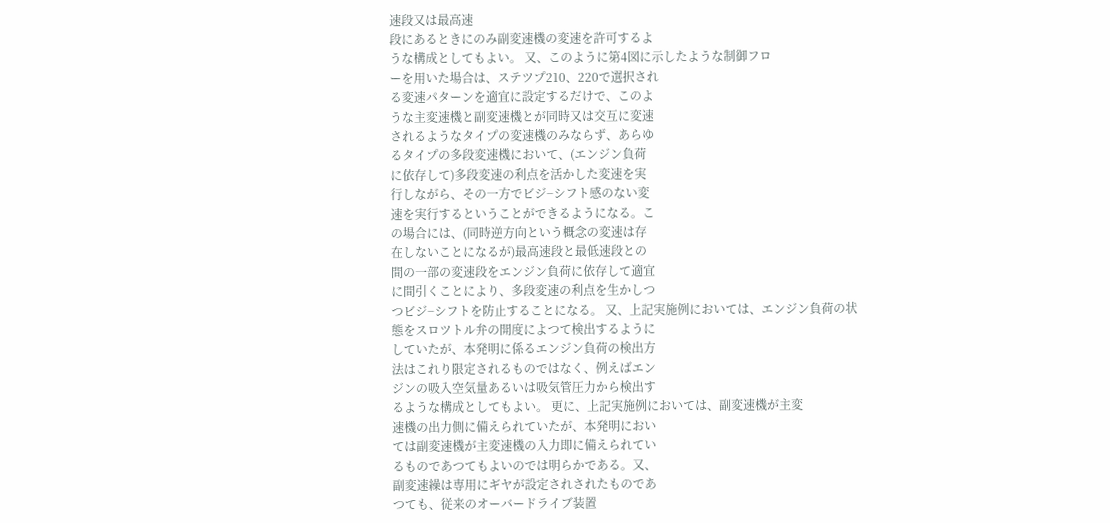速段又は最高速
段にあるときにのみ副変速機の変速を許可するよ
うな構成としてもよい。 又、このように第4図に示したような制御フロ
ーを用いた場合は、ステツプ210、220で選択され
る変速パターンを適宜に設定するだけで、このよ
うな主変速機と副変速機とが同時又は交互に変速
されるようなタイプの変速機のみならず、あらゆ
るタイプの多段変速機において、(エンジン負荷
に依存して)多段変速の利点を活かした変速を実
行しながら、その一方でビジ−シフト感のない変
速を実行するということができるようになる。こ
の場合には、(同時逆方向という概念の変速は存
在しないことになるが)最高速段と最低速段との
間の一部の変速段をエンジン負荷に依存して適宜
に間引くことにより、多段変速の利点を生かしつ
つビジ−シフトを防止することになる。 又、上記実施例においては、エンジン負荷の状
態をスロツトル弁の開度によつて検出するように
していたが、本発明に係るエンジン負荷の検出方
法はこれり限定されるものではなく、例えばエン
ジンの吸入空気量あるいは吸気管圧力から検出す
るような構成としてもよい。 更に、上記実施例においては、副変速機が主変
速機の出力側に備えられていたが、本発明におい
ては副変速機が主変速機の入力即に備えられてい
るものであつてもよいのでは明らかである。又、
副変速繰は専用にギヤが設定されされたものであ
つても、従来のオーバードライブ装置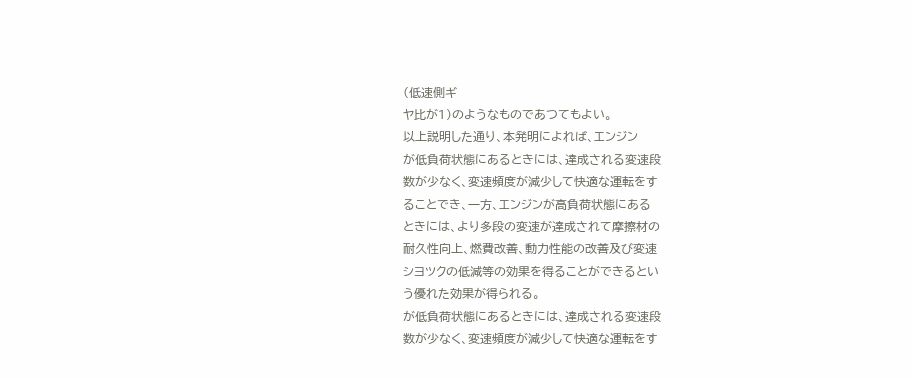(低速側ギ
ヤ比が1)のようなものであつてもよい。
以上説明した通り、本発明によれば、エンジン
が低負荷状態にあるときには、達成される変速段
数が少なく、変速頻度が減少して快適な運転をす
ることでき、一方、エンジンが高負荷状態にある
ときには、より多段の変速が達成されて摩擦材の
耐久性向上、燃費改善、動力性能の改善及び変速
シヨツクの低減等の効果を得ることができるとい
う優れた効果が得られる。
が低負荷状態にあるときには、達成される変速段
数が少なく、変速頻度が減少して快適な運転をす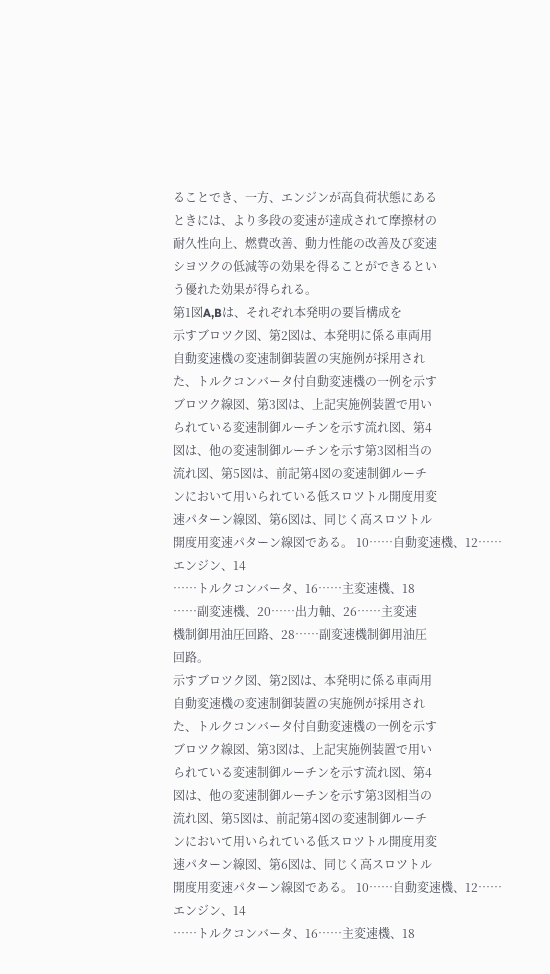ることでき、一方、エンジンが高負荷状態にある
ときには、より多段の変速が達成されて摩擦材の
耐久性向上、燃費改善、動力性能の改善及び変速
シヨツクの低減等の効果を得ることができるとい
う優れた効果が得られる。
第1図A,Bは、それぞれ本発明の要旨構成を
示すブロツク図、第2図は、本発明に係る車両用
自動変速機の変速制御装置の実施例が採用され
た、トルクコンバータ付自動変速機の一例を示す
ブロツク線図、第3図は、上記実施例装置で用い
られている変速制御ルーチンを示す流れ図、第4
図は、他の変速制御ルーチンを示す第3図相当の
流れ図、第5図は、前記第4図の変速制御ルーチ
ンにおいて用いられている低スロツトル開度用変
速パターン線図、第6図は、同じく高スロツトル
開度用変速パターン線図である。 10……自動変速機、12……エンジン、14
……トルクコンバータ、16……主変速機、18
……副変速機、20……出力軸、26……主変速
機制御用油圧回路、28……副変速機制御用油圧
回路。
示すブロツク図、第2図は、本発明に係る車両用
自動変速機の変速制御装置の実施例が採用され
た、トルクコンバータ付自動変速機の一例を示す
ブロツク線図、第3図は、上記実施例装置で用い
られている変速制御ルーチンを示す流れ図、第4
図は、他の変速制御ルーチンを示す第3図相当の
流れ図、第5図は、前記第4図の変速制御ルーチ
ンにおいて用いられている低スロツトル開度用変
速パターン線図、第6図は、同じく高スロツトル
開度用変速パターン線図である。 10……自動変速機、12……エンジン、14
……トルクコンバータ、16……主変速機、18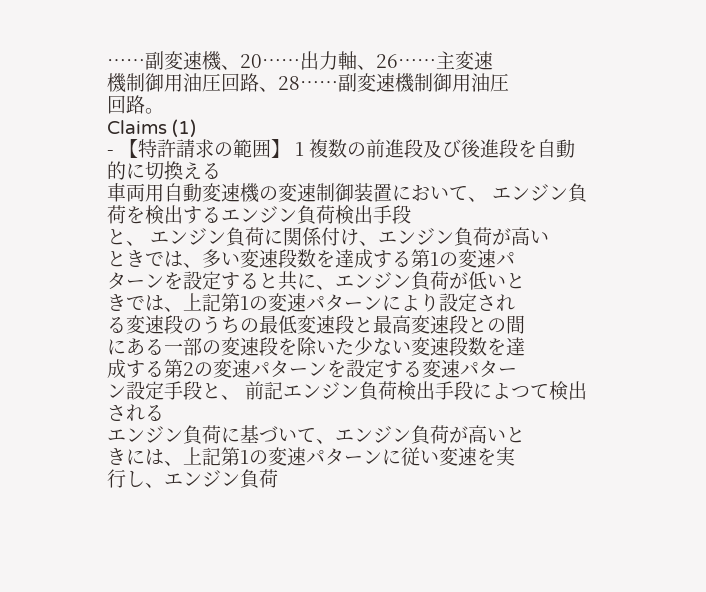……副変速機、20……出力軸、26……主変速
機制御用油圧回路、28……副変速機制御用油圧
回路。
Claims (1)
- 【特許請求の範囲】 1 複数の前進段及び後進段を自動的に切換える
車両用自動変速機の変速制御装置において、 エンジン負荷を検出するエンジン負荷検出手段
と、 エンジン負荷に関係付け、エンジン負荷が高い
ときでは、多い変速段数を達成する第1の変速パ
ターンを設定すると共に、エンジン負荷が低いと
きでは、上記第1の変速パターンにより設定され
る変速段のうちの最低変速段と最高変速段との間
にある一部の変速段を除いた少ない変速段数を達
成する第2の変速パターンを設定する変速パター
ン設定手段と、 前記エンジン負荷検出手段によつて検出される
エンジン負荷に基づいて、エンジン負荷が高いと
きには、上記第1の変速パターンに従い変速を実
行し、エンジン負荷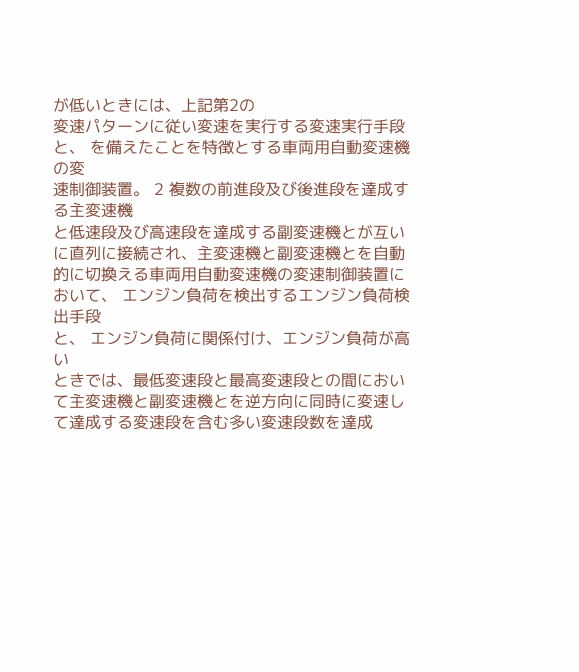が低いときには、上記第2の
変速パターンに従い変速を実行する変速実行手段
と、 を備えたことを特徴とする車両用自動変速機の変
速制御装置。 2 複数の前進段及び後進段を達成する主変速機
と低速段及び高速段を達成する副変速機とが互い
に直列に接続され、主変速機と副変速機とを自動
的に切換える車両用自動変速機の変速制御装置に
おいて、 エンジン負荷を検出するエンジン負荷検出手段
と、 エンジン負荷に関係付け、エンジン負荷が高い
ときでは、最低変速段と最高変速段との間におい
て主変速機と副変速機とを逆方向に同時に変速し
て達成する変速段を含む多い変速段数を達成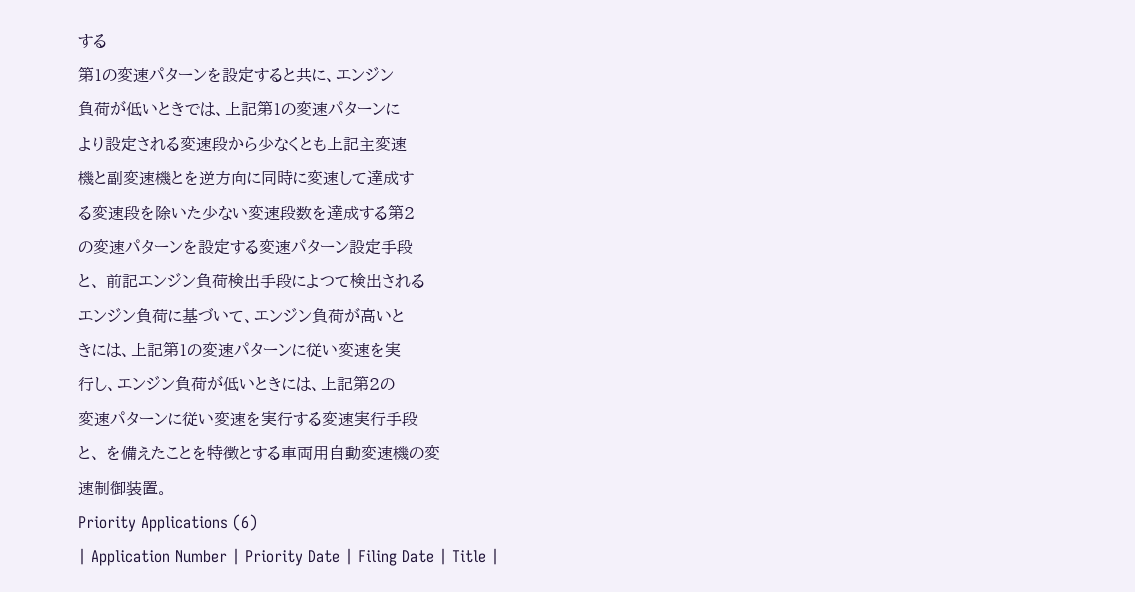する
第1の変速パターンを設定すると共に、エンジン
負荷が低いときでは、上記第1の変速パターンに
より設定される変速段から少なくとも上記主変速
機と副変速機とを逆方向に同時に変速して達成す
る変速段を除いた少ない変速段数を達成する第2
の変速パターンを設定する変速パターン設定手段
と、 前記エンジン負荷検出手段によつて検出される
エンジン負荷に基づいて、エンジン負荷が高いと
きには、上記第1の変速パターンに従い変速を実
行し、エンジン負荷が低いときには、上記第2の
変速パターンに従い変速を実行する変速実行手段
と、 を備えたことを特徴とする車両用自動変速機の変
速制御装置。
Priority Applications (6)
| Application Number | Priority Date | Filing Date | Title |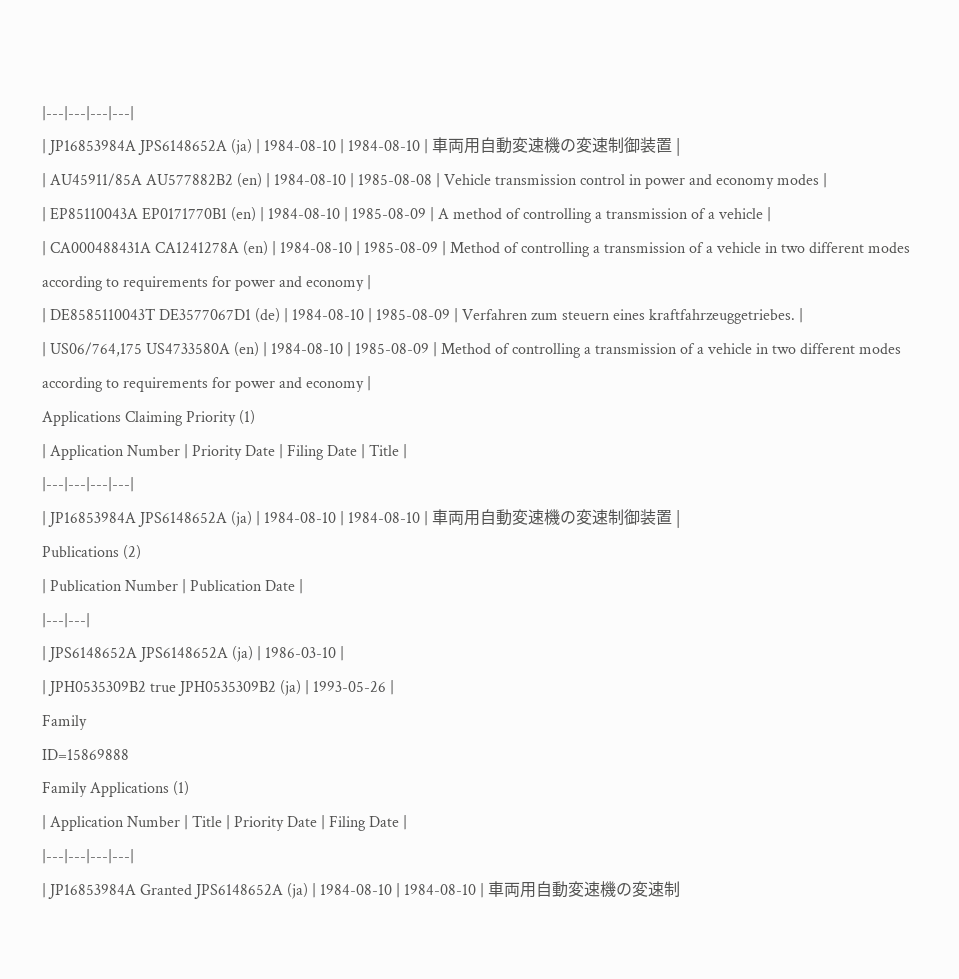|---|---|---|---|
| JP16853984A JPS6148652A (ja) | 1984-08-10 | 1984-08-10 | 車両用自動変速機の変速制御装置 |
| AU45911/85A AU577882B2 (en) | 1984-08-10 | 1985-08-08 | Vehicle transmission control in power and economy modes |
| EP85110043A EP0171770B1 (en) | 1984-08-10 | 1985-08-09 | A method of controlling a transmission of a vehicle |
| CA000488431A CA1241278A (en) | 1984-08-10 | 1985-08-09 | Method of controlling a transmission of a vehicle in two different modes according to requirements for power and economy |
| DE8585110043T DE3577067D1 (de) | 1984-08-10 | 1985-08-09 | Verfahren zum steuern eines kraftfahrzeuggetriebes. |
| US06/764,175 US4733580A (en) | 1984-08-10 | 1985-08-09 | Method of controlling a transmission of a vehicle in two different modes according to requirements for power and economy |
Applications Claiming Priority (1)
| Application Number | Priority Date | Filing Date | Title |
|---|---|---|---|
| JP16853984A JPS6148652A (ja) | 1984-08-10 | 1984-08-10 | 車両用自動変速機の変速制御装置 |
Publications (2)
| Publication Number | Publication Date |
|---|---|
| JPS6148652A JPS6148652A (ja) | 1986-03-10 |
| JPH0535309B2 true JPH0535309B2 (ja) | 1993-05-26 |
Family
ID=15869888
Family Applications (1)
| Application Number | Title | Priority Date | Filing Date |
|---|---|---|---|
| JP16853984A Granted JPS6148652A (ja) | 1984-08-10 | 1984-08-10 | 車両用自動変速機の変速制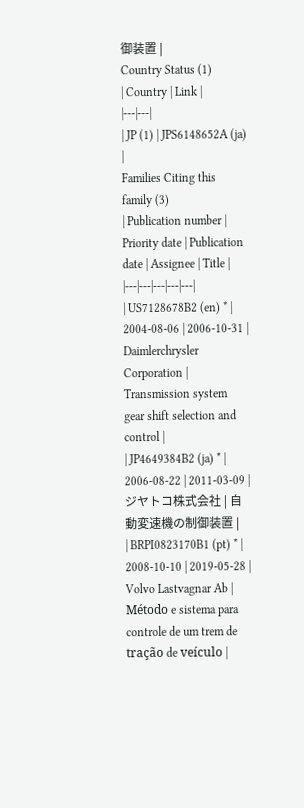御装置 |
Country Status (1)
| Country | Link |
|---|---|
| JP (1) | JPS6148652A (ja) |
Families Citing this family (3)
| Publication number | Priority date | Publication date | Assignee | Title |
|---|---|---|---|---|
| US7128678B2 (en) * | 2004-08-06 | 2006-10-31 | Daimlerchrysler Corporation | Transmission system gear shift selection and control |
| JP4649384B2 (ja) * | 2006-08-22 | 2011-03-09 | ジヤトコ株式会社 | 自動変速機の制御装置 |
| BRPI0823170B1 (pt) * | 2008-10-10 | 2019-05-28 | Volvo Lastvagnar Ab | Método e sistema para controle de um trem de tração de veículo |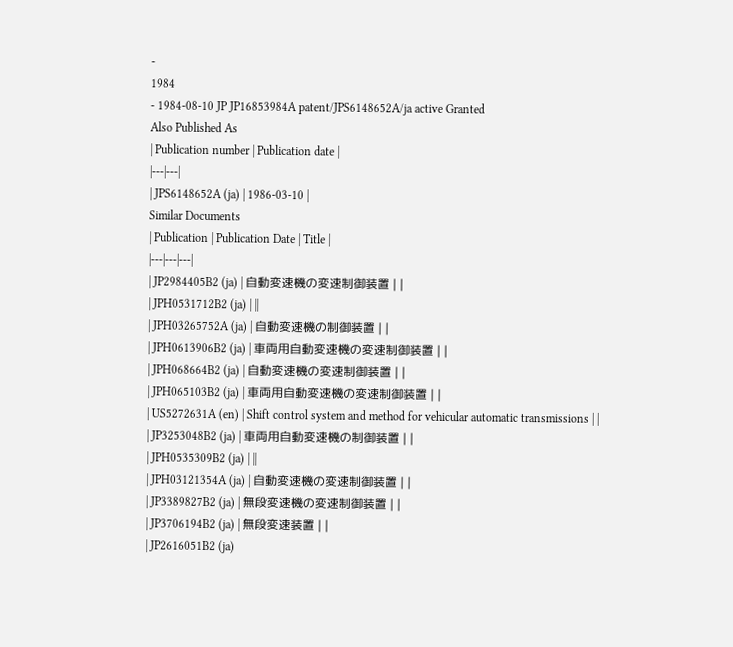-
1984
- 1984-08-10 JP JP16853984A patent/JPS6148652A/ja active Granted
Also Published As
| Publication number | Publication date |
|---|---|
| JPS6148652A (ja) | 1986-03-10 |
Similar Documents
| Publication | Publication Date | Title |
|---|---|---|
| JP2984405B2 (ja) | 自動変速機の変速制御装置 | |
| JPH0531712B2 (ja) | ||
| JPH03265752A (ja) | 自動変速機の制御装置 | |
| JPH0613906B2 (ja) | 車両用自動変速機の変速制御装置 | |
| JPH068664B2 (ja) | 自動変速機の変速制御装置 | |
| JPH065103B2 (ja) | 車両用自動変速機の変速制御装置 | |
| US5272631A (en) | Shift control system and method for vehicular automatic transmissions | |
| JP3253048B2 (ja) | 車両用自動変速機の制御装置 | |
| JPH0535309B2 (ja) | ||
| JPH03121354A (ja) | 自動変速機の変速制御装置 | |
| JP3389827B2 (ja) | 無段変速機の変速制御装置 | |
| JP3706194B2 (ja) | 無段変速装置 | |
| JP2616051B2 (ja)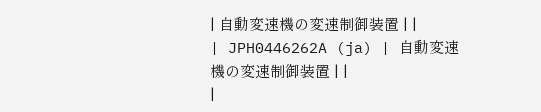| 自動変速機の変速制御装置 | |
| JPH0446262A (ja) | 自動変速機の変速制御装置 | |
|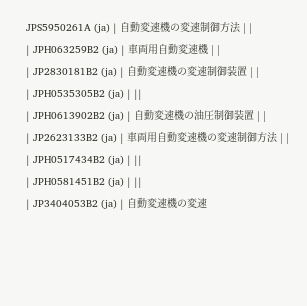JPS5950261A (ja) | 自動変速機の変速制御方法 | |
| JPH063259B2 (ja) | 車両用自動変速機 | |
| JP2830181B2 (ja) | 自動変速機の変速制御装置 | |
| JPH0535305B2 (ja) | ||
| JPH0613902B2 (ja) | 自動変速機の油圧制御装置 | |
| JP2623133B2 (ja) | 車両用自動変速機の変速制御方法 | |
| JPH0517434B2 (ja) | ||
| JPH0581451B2 (ja) | ||
| JP3404053B2 (ja) | 自動変速機の変速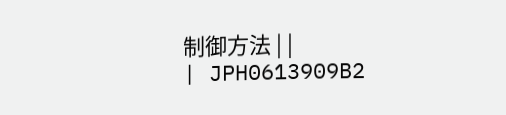制御方法 | |
| JPH0613909B2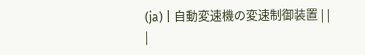(ja) | 自動変速機の変速制御装置 | |
|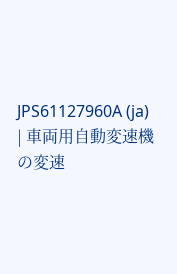JPS61127960A (ja) | 車両用自動変速機の変速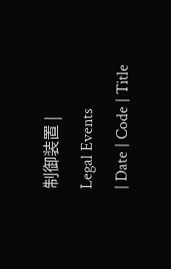制御装置 |
Legal Events
| Date | Code | Title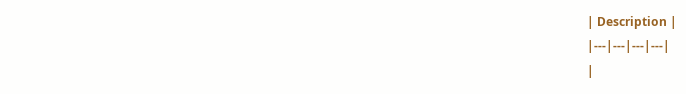| Description |
|---|---|---|---|
|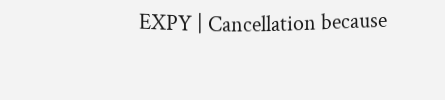EXPY | Cancellation because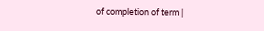of completion of term |